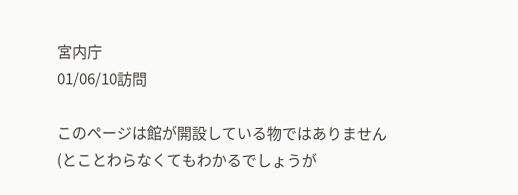宮内庁
01/06/10訪問

このページは館が開設している物ではありません(とことわらなくてもわかるでしょうが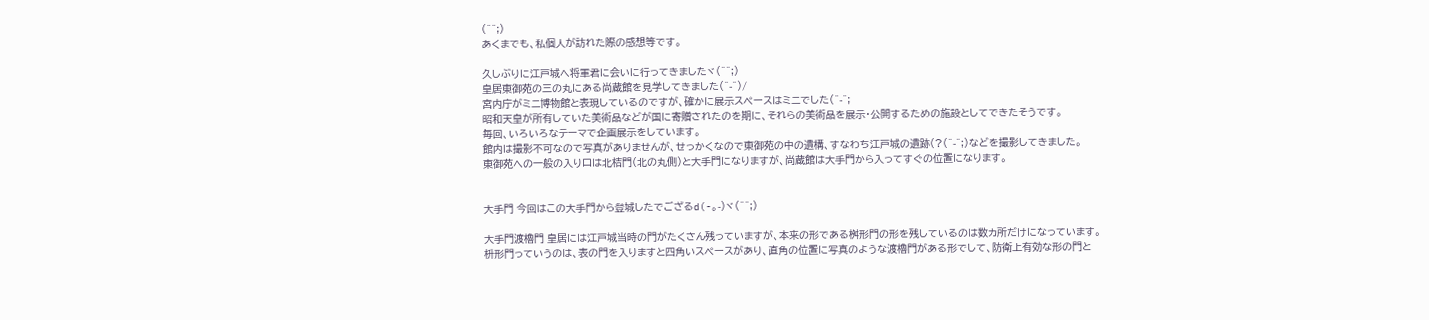(^^;)
あくまでも、私個人が訪れた際の感想等です。

久しぶりに江戸城へ将軍君に会いに行ってきましたヾ(^^;)
皇居東御苑の三の丸にある尚蔵館を見学してきました(^-^)/
宮内庁がミニ博物館と表現しているのですが、確かに展示スペースはミニでした(^-^;
昭和天皇が所有していた美術品などが国に寄贈されたのを期に、それらの美術品を展示・公開するための施設としてできたそうです。
毎回、いろいろなテーマで企画展示をしています。
館内は撮影不可なので写真がありませんが、せっかくなので東御苑の中の遺構、すなわち江戸城の遺跡(?(^-^;)などを撮影してきました。
東御苑への一般の入り口は北桔門(北の丸側)と大手門になりますが、尚蔵館は大手門から入ってすぐの位置になります。


大手門 今回はこの大手門から登城したでござるd(-。-)ヾ(^^;)

大手門渡櫓門 皇居には江戸城当時の門がたくさん残っていますが、本来の形である桝形門の形を残しているのは数カ所だけになっています。
枡形門っていうのは、表の門を入りますと四角いスペースがあり、直角の位置に写真のような渡櫓門がある形でして、防衛上有効な形の門と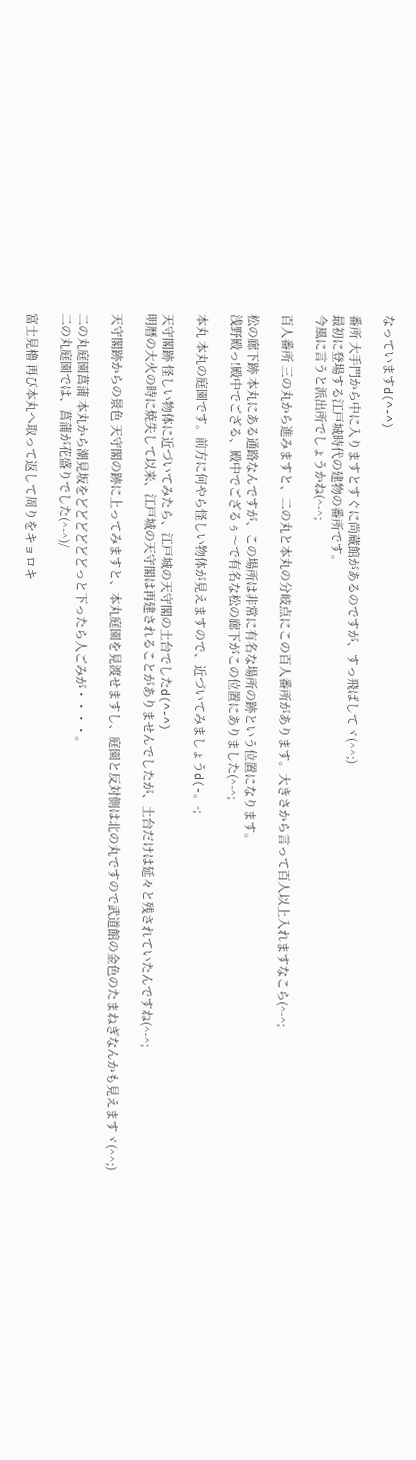なっていますd(^-^)

番所 大手門から中に入りますとすぐに尚蔵館があるのですが、すっ飛ばしてヾ(^^;)
最初に登場する江戸城時代の建物の番所です。
今風に言うと派出所でしょうかね(^-^;

百人番所 三の丸から進みますと、二の丸と本丸の分岐点にこの百人番所があります。大きさから言って百人以上入れますなこら(^-^;

松の廊下跡 本丸にある通路なんですが、この場所は非常に有名な場所の跡という位置になります。
浅野殿っ!殿中でござる、殿中でござるぅ〜で有名な松の廊下がこの位置にありました(^-^;

本丸 本丸の庭園です。前方に何やら怪しい物体が見えますので、近づいてみましょうd(-。-;

天守閣跡 怪しい物体に近づいてみたら、江戸城の天守閣の土台でしたd(^-^)
明暦の大火の時に焼失して以来、江戸城の天守閣は再建されることがありませんでしたが、土台だけは延々と残されていたんですね(^-^;

天守閣跡からの景色 天守閣の跡に上ってみますと、本丸庭園を見渡せますし、庭園と反対側は北の丸ですので武道館の金色のたまねぎなんかも見えますヾ(^^;)

二の丸庭園菖蒲 本丸から潮見坂をどどどどどどっと下ったら人ごみが・・・・。
二の丸庭園では、菖蒲が花盛りでした(^-^)/

富士見櫓 再び本丸へ取って返して周りをキョロキ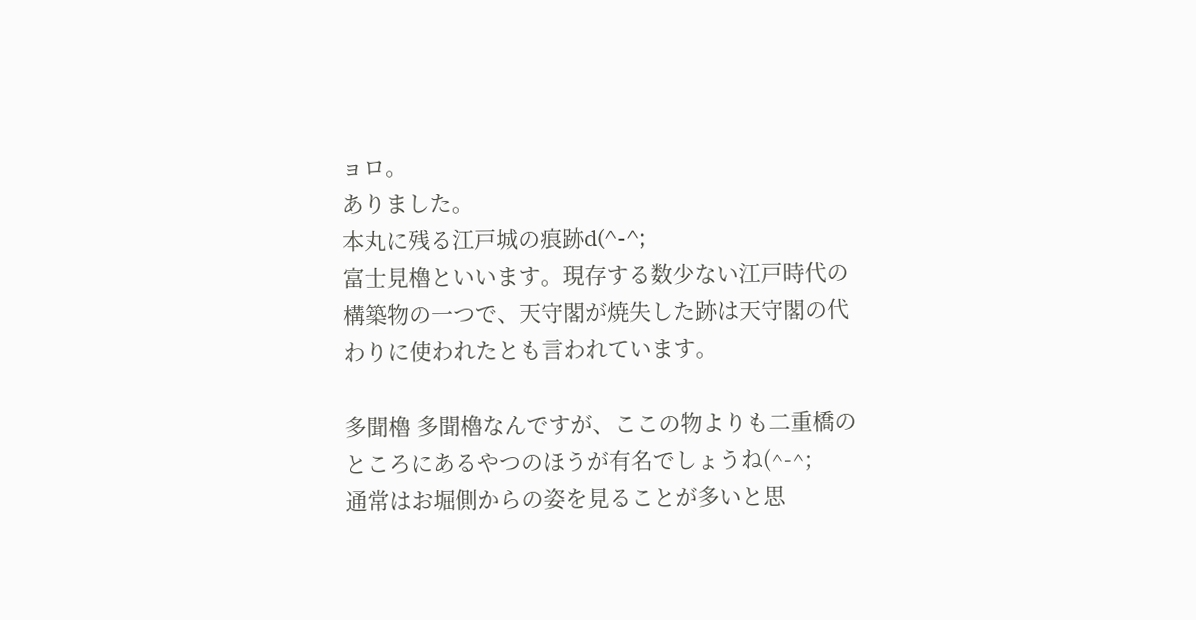ョロ。
ありました。
本丸に残る江戸城の痕跡d(^-^;
富士見櫓といいます。現存する数少ない江戸時代の構築物の一つで、天守閣が焼失した跡は天守閣の代わりに使われたとも言われています。

多聞櫓 多聞櫓なんですが、ここの物よりも二重橋のところにあるやつのほうが有名でしょうね(^-^;
通常はお堀側からの姿を見ることが多いと思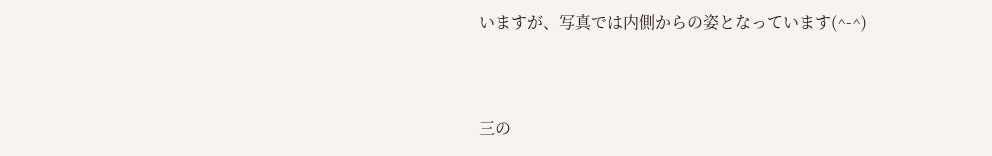いますが、写真では内側からの姿となっています(^-^)


三の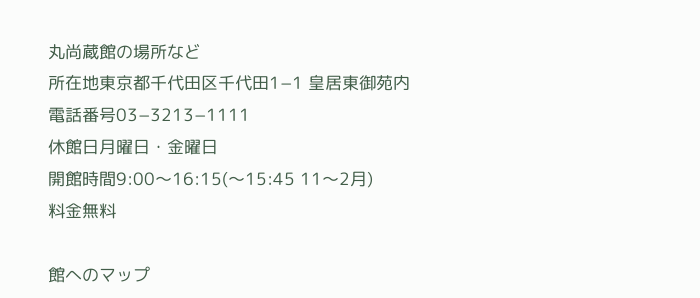丸尚蔵館の場所など
所在地東京都千代田区千代田1−1 皇居東御苑内
電話番号03−3213−1111
休館日月曜日・金曜日
開館時間9:00〜16:15(〜15:45 11〜2月)
料金無料

館へのマップ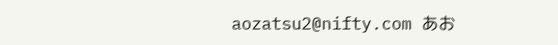aozatsu2@nifty.com あお